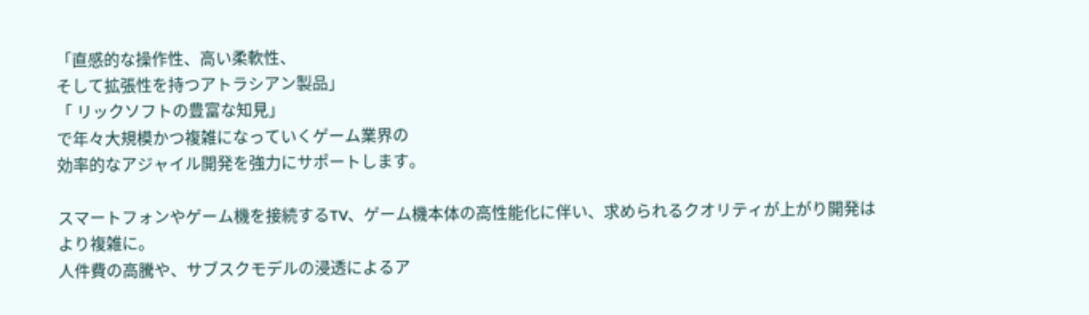「直感的な操作性、高い柔軟性、
そして拡張性を持つアトラシアン製品」
「 リックソフトの豊富な知見」
で年々大規模かつ複雑になっていくゲーム業界の
効率的なアジャイル開発を強力にサポートします。

スマートフォンやゲーム機を接続するTV、ゲーム機本体の高性能化に伴い、求められるクオリティが上がり開発はより複雑に。
人件費の高騰や、サブスクモデルの浸透によるア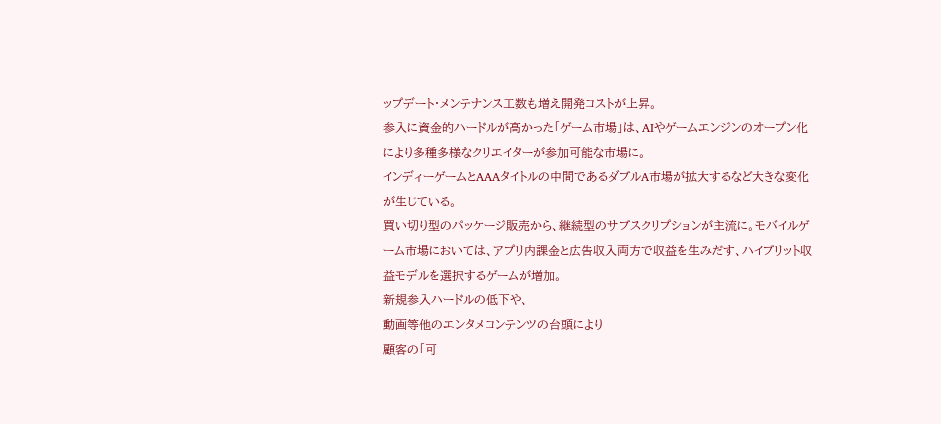ップデート・メンテナンス工数も増え開発コストが上昇。
参入に資金的ハードルが高かった「ゲーム市場」は、AIやゲームエンジンのオープン化により多種多様なクリエイターが参加可能な市場に。
インディーゲームとAAAタイトルの中間であるダブルA市場が拡大するなど大きな変化が生じている。
買い切り型のパッケージ販売から、継続型のサブスクリプションが主流に。モバイルゲーム市場においては、アプリ内課金と広告収入両方で収益を生みだす、ハイブリット収益モデルを選択するゲームが増加。
新規参入ハードルの低下や、
動画等他のエンタメコンテンツの台頭により
顧客の「可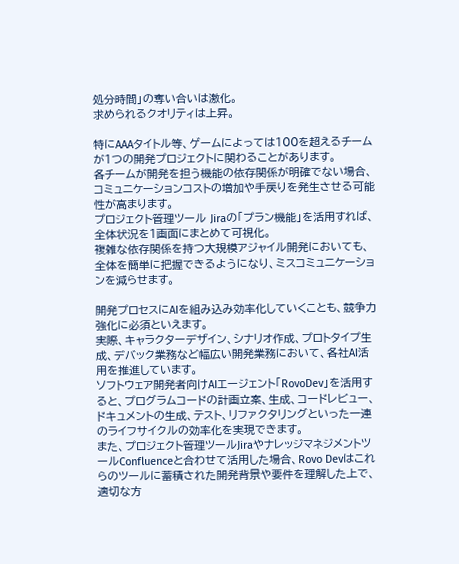処分時間」の奪い合いは激化。
求められるクオリティは上昇。

特にAAAタイトル等、ゲームによっては100を超えるチームが1つの開発プロジェクトに関わることがあります。
各チームが開発を担う機能の依存関係が明確でない場合、コミュニケーションコストの増加や手戻りを発生させる可能性が高まります。
プロジェクト管理ツール Jiraの「プラン機能」を活用すれば、全体状況を1画面にまとめて可視化。
複雑な依存関係を持つ大規模アジャイル開発においても、全体を簡単に把握できるようになり、ミスコミュニケーションを減らせます。

開発プロセスにAIを組み込み効率化していくことも、競争力強化に必須といえます。
実際、キャラクターデザイン、シナリオ作成、プロトタイプ生成、デバック業務など幅広い開発業務において、各社AI活用を推進しています。
ソフトウェア開発者向けAIエージェント「RovoDev」を活用すると、プログラムコードの計画立案、生成、コードレビュー、ドキュメントの生成、テスト、リファクタリングといった一連のライフサイクルの効率化を実現できます。
また、プロジェクト管理ツールJiraやナレッジマネジメントツールConfluenceと合わせて活用した場合、Rovo Devはこれらのツールに蓄積された開発背景や要件を理解した上で、適切な方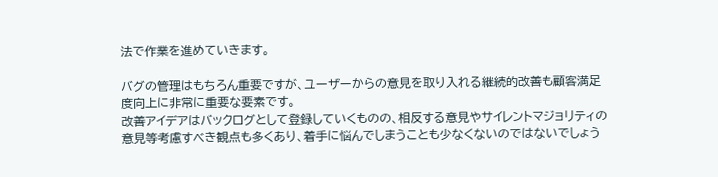法で作業を進めていきます。

バグの管理はもちろん重要ですが、ユーザーからの意見を取り入れる継続的改善も顧客満足度向上に非常に重要な要素です。
改善アイデアはバックログとして登録していくものの、相反する意見やサイレントマジョリティの意見等考慮すべき観点も多くあり、着手に悩んでしまうことも少なくないのではないでしょう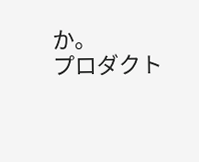か。
プロダクト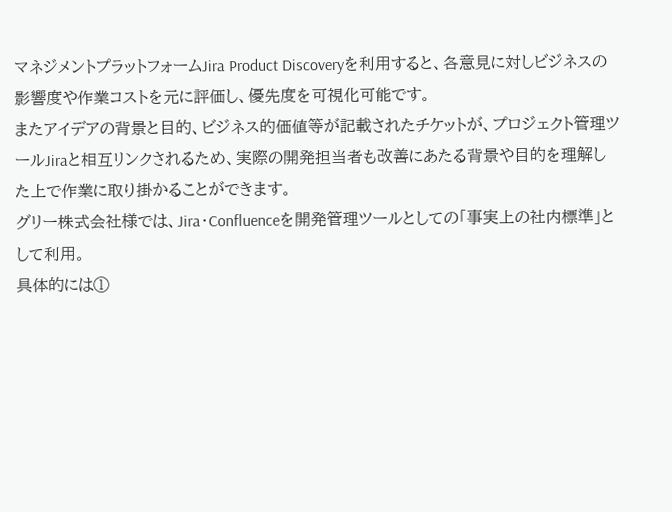マネジメントプラットフォームJira Product Discoveryを利用すると、各意見に対しビジネスの影響度や作業コストを元に評価し、優先度を可視化可能です。
またアイデアの背景と目的、ビジネス的価値等が記載されたチケットが、プロジェクト管理ツールJiraと相互リンクされるため、実際の開発担当者も改善にあたる背景や目的を理解した上で作業に取り掛かることができます。
グリー株式会社様では、Jira・Confluenceを開発管理ツールとしての「事実上の社内標準」として利用。
具体的には①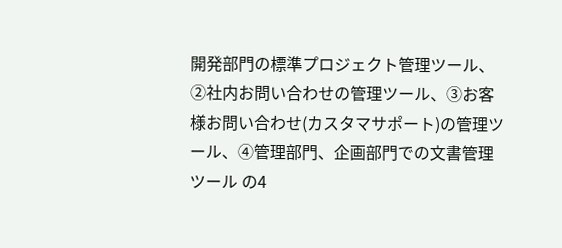開発部門の標準プロジェクト管理ツール、②社内お問い合わせの管理ツール、③お客様お問い合わせ(カスタマサポート)の管理ツール、④管理部門、企画部門での文書管理ツール の4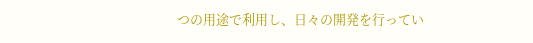つの用途で利用し、日々の開発を行ってい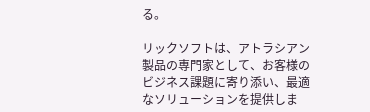る。

リックソフトは、アトラシアン製品の専門家として、お客様のビジネス課題に寄り添い、最適なソリューションを提供しま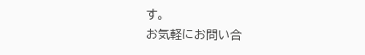す。
お気軽にお問い合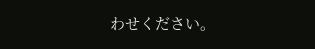わせください。